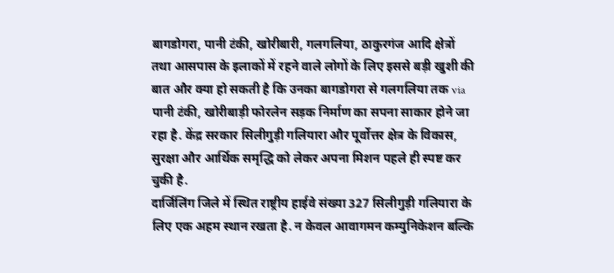बागडोगरा, पानी टंकी, खोरीबारी, गलगलिया, ठाकुरगंज आदि क्षेत्रों तथा आसपास के इलाकों में रहने वाले लोगों के लिए इससे बड़ी खुशी की बात और क्या हो सकती है कि उनका बागडोगरा से गलगलिया तक via पानी टंकी, खोरीबाड़ी फोरलेन सड़क निर्माण का सपना साकार होने जा रहा है. केंद्र सरकार सिलीगुड़ी गलियारा और पूर्वोत्तर क्षेत्र के विकास, सुरक्षा और आर्थिक समृद्धि को लेकर अपना मिशन पहले ही स्पष्ट कर चुकी है.
दार्जिलिंग जिले में स्थित राष्ट्रीय हाईवे संख्या 327 सिलीगुड़ी गलियारा के लिए एक अहम स्थान रखता है. न केवल आवागमन कम्युनिकेशन बल्कि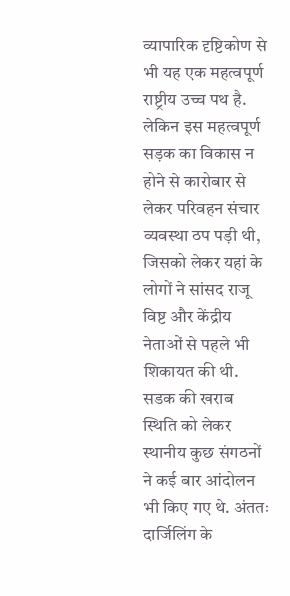व्यापारिक दृष्टिकोण से भी यह एक महत्वपूर्ण राष्ट्रीय उच्च पथ है. लेकिन इस महत्वपूर्ण सड़क का विकास न होने से कारोबार से लेकर परिवहन संचार व्यवस्था ठप पड़ी थी, जिसको लेकर यहां के लोगों ने सांसद राजू विष्ट और केंद्रीय नेताओं से पहले भी शिकायत की थी.
सडक की खराब स्थिति को लेकर स्थानीय कुछ संगठनों ने कई बार आंदोलन भी किए गए थे. अंततः दार्जिलिंग के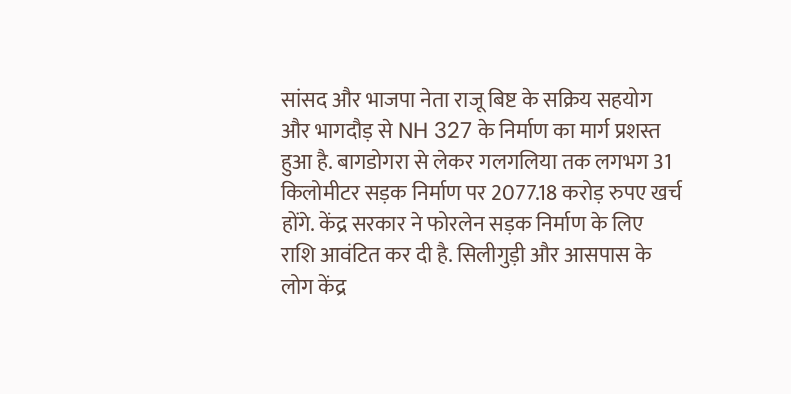सांसद और भाजपा नेता राजू बिष्ट के सक्रिय सहयोग और भागदौड़ से NH 327 के निर्माण का मार्ग प्रशस्त हुआ है. बागडोगरा से लेकर गलगलिया तक लगभग 31 किलोमीटर सड़क निर्माण पर 2077.18 करोड़ रुपए खर्च होंगे. केंद्र सरकार ने फोरलेन सड़क निर्माण के लिए राशि आवंटित कर दी है. सिलीगुड़ी और आसपास के लोग केंद्र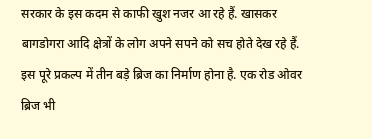सरकार के इस कदम से काफी खुश नजर आ रहे हैं. खासकर बागडोगरा आदि क्षेत्रों के लोग अपने सपने को सच होते देख रहे हैं.
इस पूरे प्रकल्प में तीन बड़े ब्रिज का निर्माण होना है. एक रोड ओवर ब्रिज भी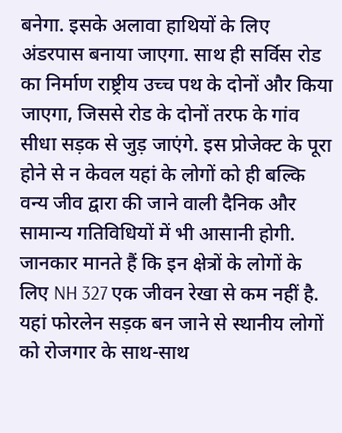बनेगा. इसके अलावा हाथियों के लिए अंडरपास बनाया जाएगा. साथ ही सर्विस रोड का निर्माण राष्ट्रीय उच्च पथ के दोनों और किया जाएगा, जिससे रोड के दोनों तरफ के गांव सीधा सड़क से जुड़ जाएंगे. इस प्रोजेक्ट के पूरा होने से न केवल यहां के लोगों को ही बल्कि वन्य जीव द्वारा की जाने वाली दैनिक और सामान्य गतिविधियों में भी आसानी होगी.
जानकार मानते हैं कि इन क्षेत्रों के लोगों के लिए NH 327 एक जीवन रेखा से कम नहीं है. यहां फोरलेन सड़क बन जाने से स्थानीय लोगों को रोजगार के साथ-साथ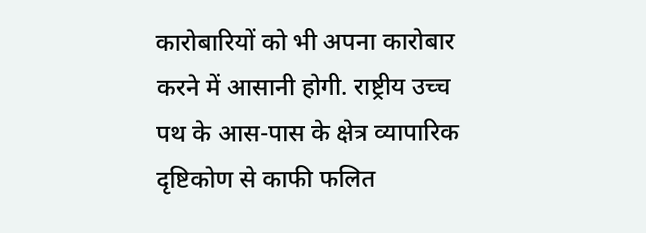कारोबारियों को भी अपना कारोबार करने में आसानी होगी. राष्ट्रीय उच्च पथ के आस-पास के क्षेत्र व्यापारिक दृष्टिकोण से काफी फलित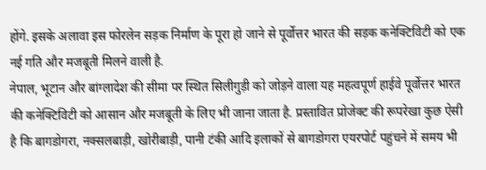होंगे. इसके अलावा इस फोरलेन सड़क निर्माण के पूरा हो जाने से पूर्वोत्तर भारत की सड़क कनेक्टिविटी को एक नई गति और मजबूती मिलने वाली है.
नेपाल, भूटान और बांग्लादेश की सीमा पर स्थित सिलीगुड़ी को जोड़ने वाला यह महत्वपूर्ण हाईवे पूर्वोत्तर भारत की कनेक्टिविटी को आसान और मजबूती के लिए भी जाना जाता है. प्रस्तावित प्रोजेक्ट की रूपरेखा कुछ ऐसी है कि बागडोगरा, नक्सलबाड़ी, खोरीबाड़ी, पानी टंकी आदि इलाकों से बागडोगरा एयरपोर्ट पहुंचने में समय भी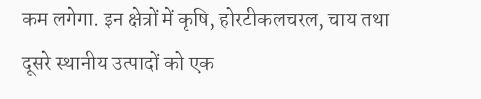कम लगेगा. इन क्षेत्रों में कृषि, होरटीकलचरल, चाय तथा दूसरे स्थानीय उत्पादों को एक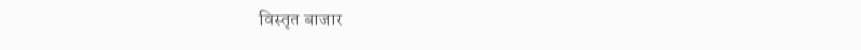विस्तृत बाजार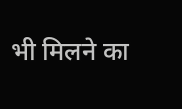भी मिलने का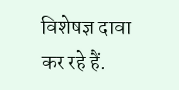विशेषज्ञ दावा कर रहे हैं.